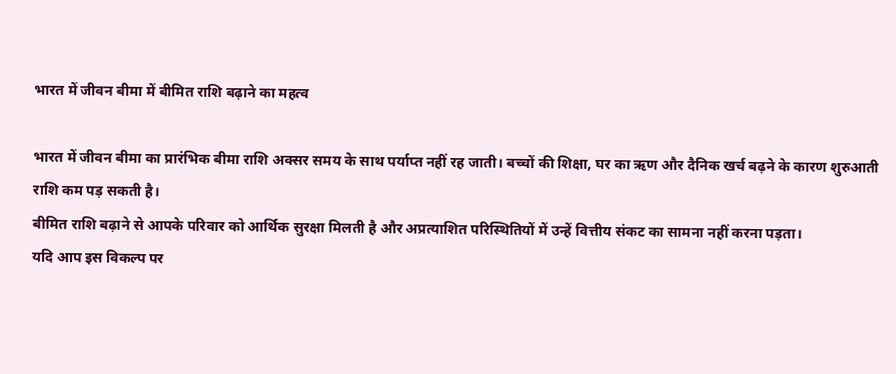भारत में जीवन बीमा में बीमित राशि बढ़ाने का महत्व

भारत में जीवन बीमा का प्रारंभिक बीमा राशि अक्सर समय के साथ पर्याप्त नहीं रह जाती। बच्चों की शिक्षा, घर का ऋण और दैनिक खर्च बढ़ने के कारण शुरुआती राशि कम पड़ सकती है।
बीमित राशि बढ़ाने से आपके परिवार को आर्थिक सुरक्षा मिलती है और अप्रत्याशित परिस्थितियों में उन्हें वित्तीय संकट का सामना नहीं करना पड़ता।
यदि आप इस विकल्प पर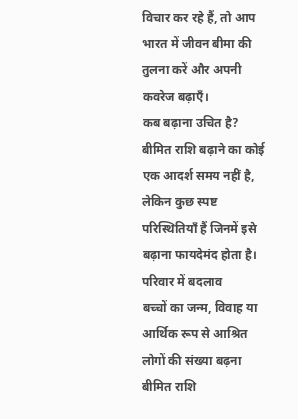विचार कर रहे हैं, तो आप भारत में जीवन बीमा की तुलना करें और अपनी कवरेज बढ़ाएँ।
कब बढ़ाना उचित है?
बीमित राशि बढ़ाने का कोई एक आदर्श समय नहीं है, लेकिन कुछ स्पष्ट परिस्थितियाँ हैं जिनमें इसे बढ़ाना फायदेमंद होता है।
परिवार में बदलाव
बच्चों का जन्म, विवाह या आर्थिक रूप से आश्रित लोगों की संख्या बढ़ना बीमित राशि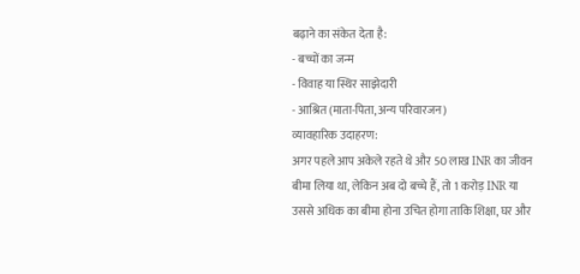बढ़ाने का संकेत देता है:
- बच्चों का जन्म
- विवाह या स्थिर साझेदारी
- आश्रित (माता-पिता, अन्य परिवारजन)
व्यावहारिक उदाहरण:
अगर पहले आप अकेले रहते थे और 50 लाख INR का जीवन बीमा लिया था, लेकिन अब दो बच्चे हैं, तो 1 करोड़ INR या उससे अधिक का बीमा होना उचित होगा ताकि शिक्षा, घर और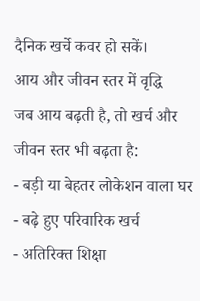दैनिक खर्चे कवर हो सकें।
आय और जीवन स्तर में वृद्धि
जब आय बढ़ती है, तो खर्च और जीवन स्तर भी बढ़ता है:
- बड़ी या बेहतर लोकेशन वाला घर
- बढ़े हुए परिवारिक खर्च
- अतिरिक्त शिक्षा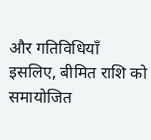और गतिविधियाँ
इसलिए, बीमित राशि को समायोजित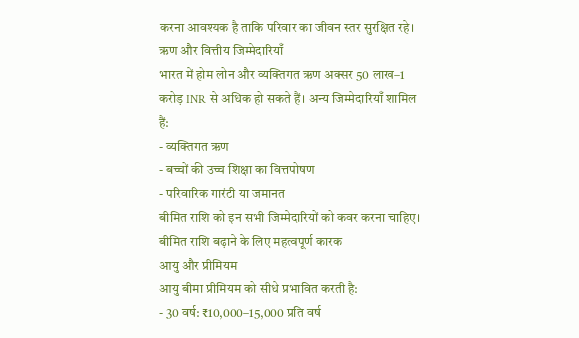करना आवश्यक है ताकि परिवार का जीवन स्तर सुरक्षित रहे।
ऋण और वित्तीय जिम्मेदारियाँ
भारत में होम लोन और व्यक्तिगत ऋण अक्सर 50 लाख–1 करोड़ INR से अधिक हो सकते हैं। अन्य जिम्मेदारियाँ शामिल हैं:
- व्यक्तिगत ऋण
- बच्चों की उच्च शिक्षा का वित्तपोषण
- परिवारिक गारंटी या जमानत
बीमित राशि को इन सभी जिम्मेदारियों को कवर करना चाहिए।
बीमित राशि बढ़ाने के लिए महत्वपूर्ण कारक
आयु और प्रीमियम
आयु बीमा प्रीमियम को सीधे प्रभावित करती है:
- 30 वर्ष: ₹10,000–15,000 प्रति वर्ष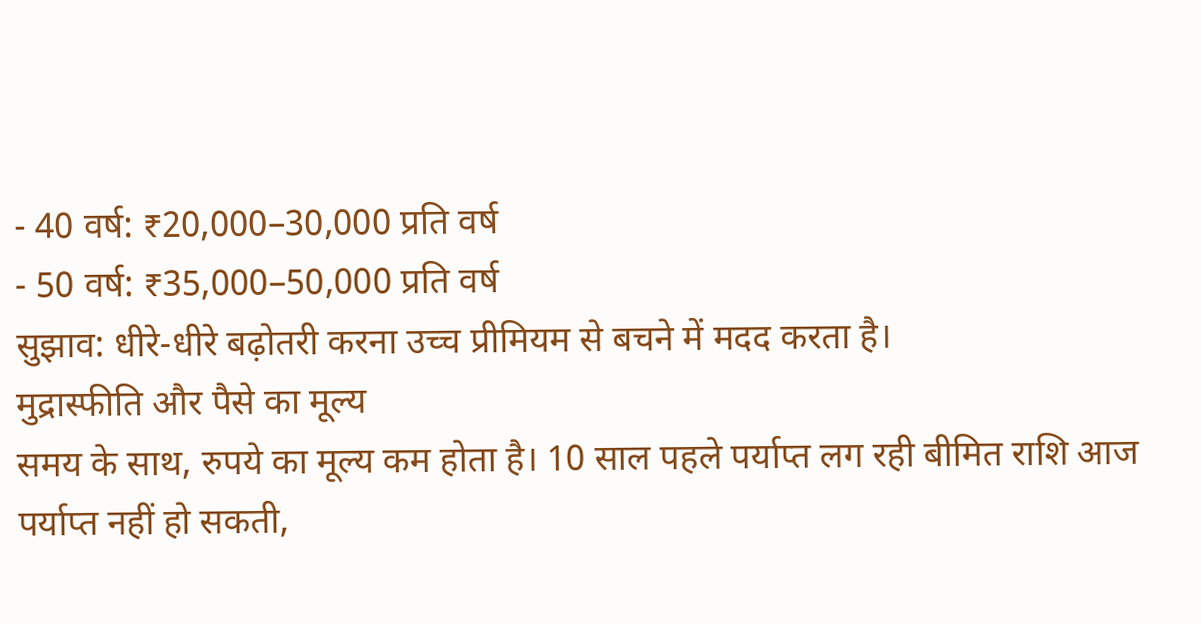- 40 वर्ष: ₹20,000–30,000 प्रति वर्ष
- 50 वर्ष: ₹35,000–50,000 प्रति वर्ष
सुझाव: धीरे-धीरे बढ़ोतरी करना उच्च प्रीमियम से बचने में मदद करता है।
मुद्रास्फीति और पैसे का मूल्य
समय के साथ, रुपये का मूल्य कम होता है। 10 साल पहले पर्याप्त लग रही बीमित राशि आज पर्याप्त नहीं हो सकती,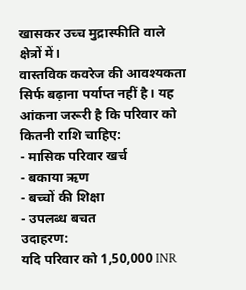खासकर उच्च मुद्रास्फीति वाले क्षेत्रों में।
वास्तविक कवरेज की आवश्यकता
सिर्फ बढ़ाना पर्याप्त नहीं है। यह आंकना जरूरी है कि परिवार को कितनी राशि चाहिए:
- मासिक परिवार खर्च
- बकाया ऋण
- बच्चों की शिक्षा
- उपलब्ध बचत
उदाहरण:
यदि परिवार को 1,50,000 INR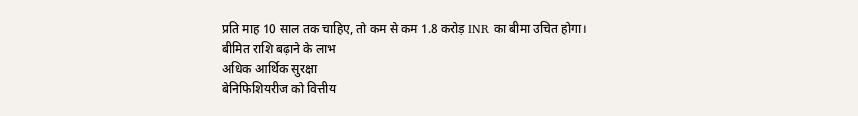प्रति माह 10 साल तक चाहिए, तो कम से कम 1.8 करोड़ INR का बीमा उचित होगा।
बीमित राशि बढ़ाने के लाभ
अधिक आर्थिक सुरक्षा
बेनिफिशियरीज को वित्तीय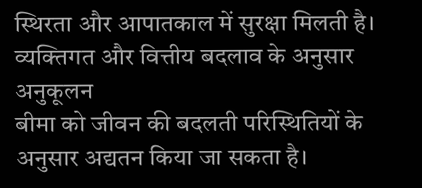स्थिरता और आपातकाल में सुरक्षा मिलती है।
व्यक्तिगत और वित्तीय बदलाव के अनुसार अनुकूलन
बीमा को जीवन की बदलती परिस्थितियों के अनुसार अद्यतन किया जा सकता है।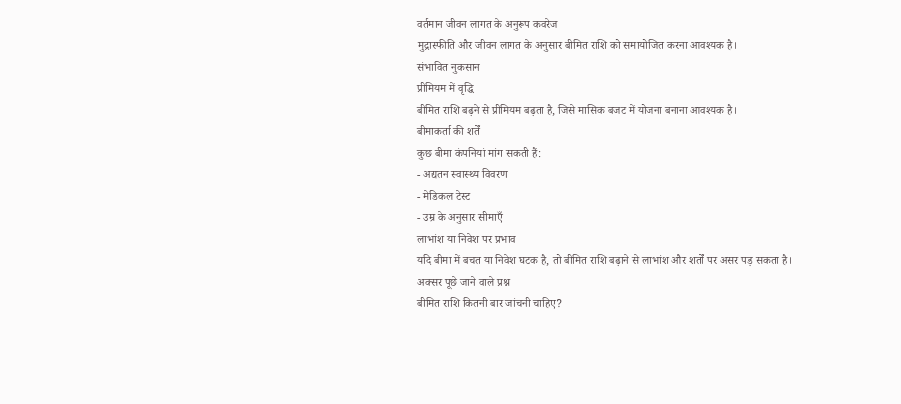वर्तमान जीवन लागत के अनुरूप कवरेज
मुद्रास्फीति और जीवन लागत के अनुसार बीमित राशि को समायोजित करना आवश्यक है।
संभावित नुकसान
प्रीमियम में वृद्धि
बीमित राशि बढ़ने से प्रीमियम बढ़ता है, जिसे मासिक बजट में योजना बनाना आवश्यक है।
बीमाकर्ता की शर्तें
कुछ बीमा कंपनियां मांग सकती हैं:
- अद्यतन स्वास्थ्य विवरण
- मेडिकल टेस्ट
- उम्र के अनुसार सीमाएँ
लाभांश या निवेश पर प्रभाव
यदि बीमा में बचत या निवेश घटक है, तो बीमित राशि बढ़ाने से लाभांश और शर्तों पर असर पड़ सकता है।
अक्सर पूछे जाने वाले प्रश्न
बीमित राशि कितनी बार जांचनी चाहिए?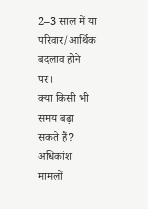2–3 साल में या परिवार/आर्थिक बदलाव होने पर।
क्या किसी भी समय बढ़ा सकते हैं?
अधिकांश मामलों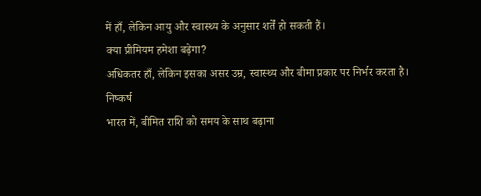में हाँ, लेकिन आयु और स्वास्थ्य के अनुसार शर्तें हो सकती हैं।
क्या प्रीमियम हमेशा बढ़ेगा?
अधिकतर हाँ, लेकिन इसका असर उम्र, स्वास्थ्य और बीमा प्रकार पर निर्भर करता है।
निष्कर्ष
भारत में, बीमित राशि को समय के साथ बढ़ाना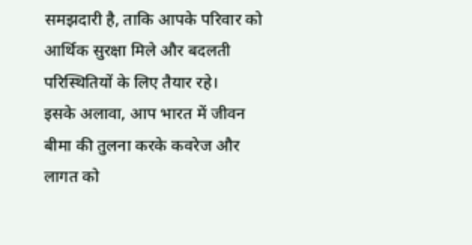समझदारी है, ताकि आपके परिवार को आर्थिक सुरक्षा मिले और बदलती परिस्थितियों के लिए तैयार रहे।
इसके अलावा, आप भारत में जीवन बीमा की तुलना करके कवरेज और लागत को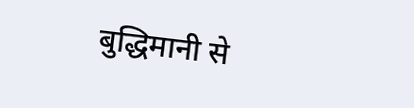बुद्धिमानी से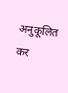अनुकूलित कर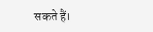सकते हैं।